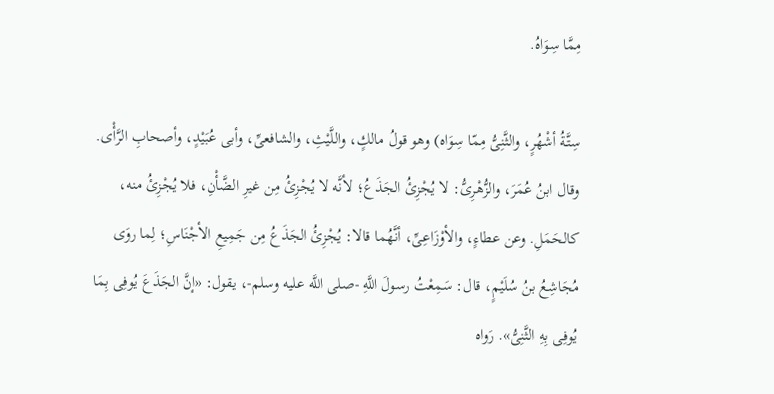مِمَّا سِوَاهُ.

سِتَّةُ أشْهُرٍ، والثَّنِىُّ مِمّا سِوَاه) وهو قولُ مالكٍ، واللَّيْثِ، والشافعىِّ، وأبى عُبَيْدٍ، وأصحابِ الرَّأْى. وقال ابنُ عُمَرَ، والزُّهْرِىُّ: لا يُجْزِئُ الجَذَعُ؛ لأنَّه لا يُجْزِئُ مِن غيرِ الضَّأْنِ، فلا يُجْزِئُ منه، كالحَمَلِ. وعن عطاءٍ، والأوْزَاعِىِّ، أنَّهُما قالا: يُجْزِئُ الجَذَعُ مِن جَمِيعِ الأجْنَاسِ؛ لِما روَى مُجَاشِعُ بنُ سُلَيْمٍ، قال: سَمِعْتُ رسولَ اللَّهِ -صلى اللَّه عليه وسلم-، يقول: «إنَّ الجَذَعَ يُوفِى بِمَا يُوفِى بِهِ الثَّنِىُّ». رَواه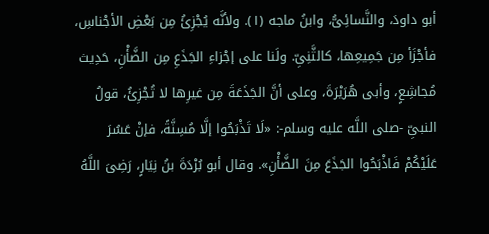أبو داودَ، والنَّسائِىُّ، وابنُ ماجه (١). ولأنَّه يُجْزِئُ مِن بَعْضِ الأجْناسِ، فأجْزَأ مِن جَمِيعِها، كالثَّنِىِّ. ولَنا على إجْزاءِ الجَذَعِ مِن الضَّأْنِ، حَدِيث مُجاشِعٍ، وأبى هُرَيْرَةَ، وعلى أنَّ الجَذَعَةَ مِن غيرِها لا تُجْزِئُ، قولُ النبىِّ -صلى اللَّه عليه وسلم-: «لَا تَذْبَحُوا إلَّا مُسِنَّةً، فإنْ عَسُرَ عَلَيْكُمْ فَاذْبَحُوا الجَذَعَ مِنَ الضَّأْنِ». وقال أبو بُرْدَةَ بنُ نِيَارٍ، رَضِىَ اللَّهُ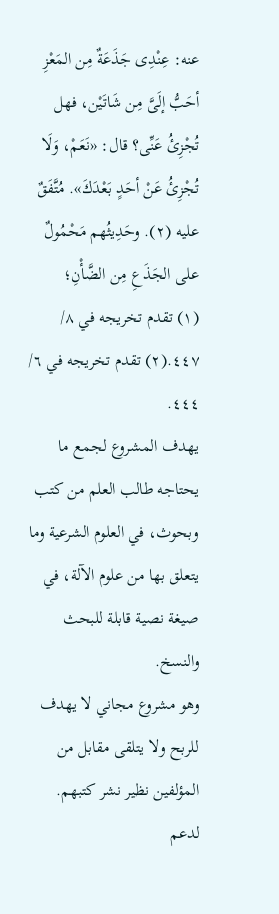عنه: عِنْدِى جَذَعَةٌ مِن المَعْزِ أحَبُّ إلَىَّ مِن شَاتَيْن، فهل تُجْزِئُ عَنِّى؟ قال: «نَعَمْ، وَلَا تُجْزِئُ عَنْ أحَدٍ بَعْدَكَ». مُتَّفَقٌ عليه (٢). وحَدِيثُهم مَحْمُولٌ على الجَذَعِ مِن الضَّأْنِ؛
(١) تقدم تخريجه في ٨/ ٤٤٧.(٢) تقدم تخريجه في ٦/ ٤٤٤.
يهدف المشروع لجمع ما يحتاجه طالب العلم من كتب وبحوث، في العلوم الشرعية وما يتعلق بها من علوم الآلة، في صيغة نصية قابلة للبحث والنسخ.
وهو مشروع مجاني لا يهدف للربح ولا يتلقى مقابل من المؤلفين نظير نشر كتبهم.
لدعم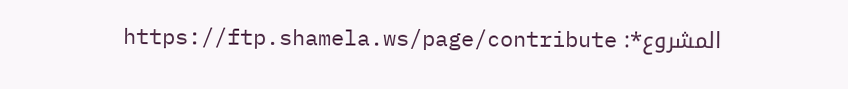المشروع*: https://ftp.shamela.ws/page/contribute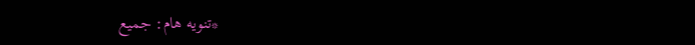*تنويه هام: جميع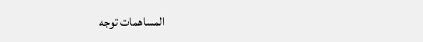المساهمات توجه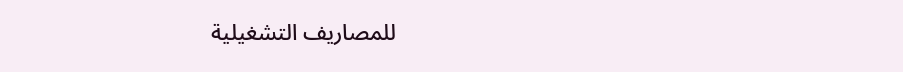للمصاريف التشغيلية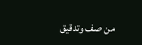من صف وتدقيق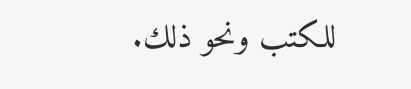للكتب ونحو ذلك.